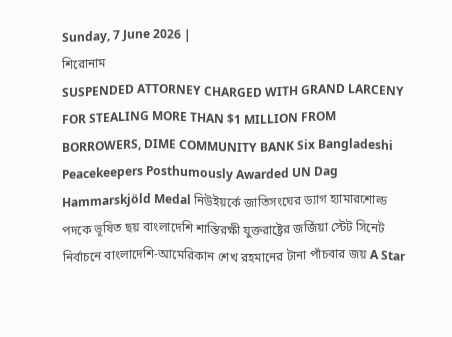Sunday, 7 June 2026 |
শিরোনাম
SUSPENDED ATTORNEY CHARGED WITH GRAND LARCENY FOR STEALING MORE THAN $1 MILLION FROM BORROWERS, DIME COMMUNITY BANK Six Bangladeshi Peacekeepers Posthumously Awarded UN Dag Hammarskjöld Medal নিউইয়র্কে জাতিসংঘের ড্যাগ হ্যামারশোল্ড পদকে ভূষিত ছয় বাংলাদেশি শান্তিরক্ষী যুক্তরাষ্ট্রের জর্জিয়া স্টেট সিনেট নির্বাচনে বাংলাদেশি-আমেরিকান শেখ রহমানের টানা পাঁচবার জয় A Star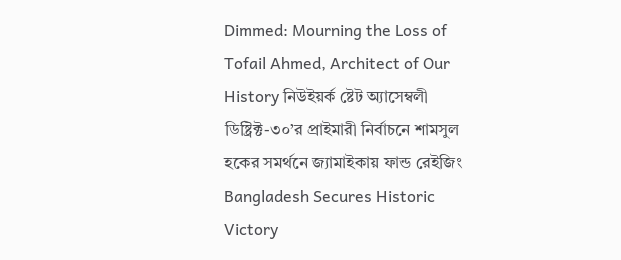Dimmed: Mourning the Loss of Tofail Ahmed, Architect of Our History নিউইয়র্ক ষ্টেট অ্যাসেম্বলী ডিষ্ট্রিক্ট-৩০’র প্রাইমারী নির্বাচনে শামসুল হকের সমর্থনে জ্যামাইকায় ফান্ড রেইজিং Bangladesh Secures Historic Victory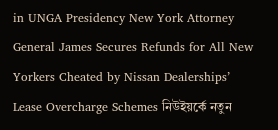in UNGA Presidency New York Attorney General James Secures Refunds for All New Yorkers Cheated by Nissan Dealerships’ Lease Overcharge Schemes নিউইয়র্কে নতুন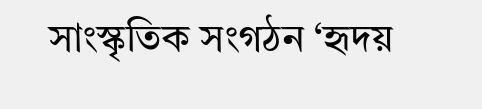সাংস্কৃতিক সংগঠন ‘হৃদয়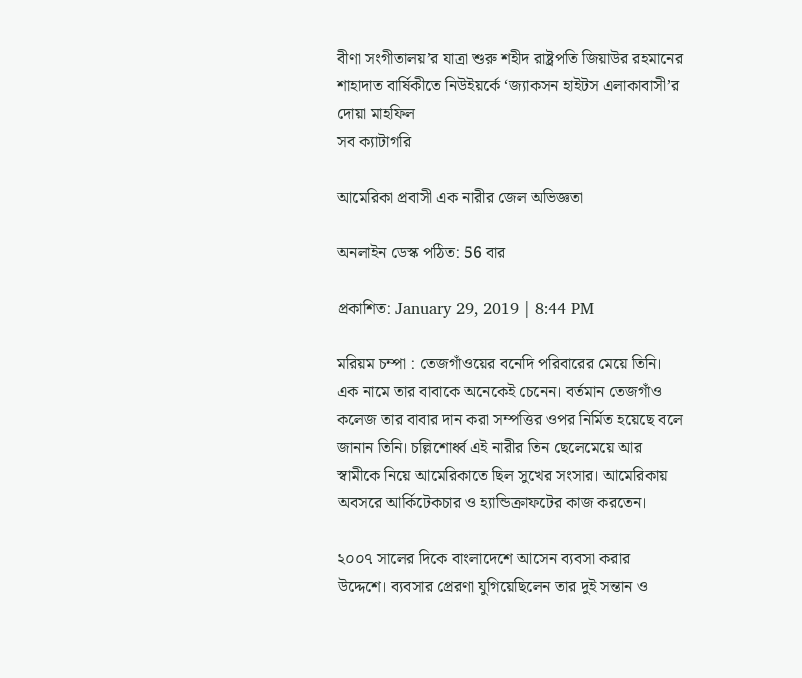বীণা সংগীতালয়’র যাত্রা শুরু শহীদ রাষ্ট্রপতি জিয়াউর রহমানের শাহাদাত বার্ষিকীতে নিউইয়র্কে ‘জ্যাকসন হাইটস এলাকাবাসী’র দোয়া মাহফিল
সব ক্যাটাগরি

আমেরিকা প্রবাসী এক নারীর জেল অভিজ্ঞতা

অনলাইন ডেস্ক পঠিত: 56 বার

প্রকাশিত: January 29, 2019 | 8:44 PM

মরিয়ম চম্পা : তেজগাঁওয়ের বনেদি পরিবারের মেয়ে তিনি। এক নামে তার বাবাকে অনেকেই চেনেন। বর্তমান তেজগাঁও কলেজ তার বাবার দান করা সম্পত্তির ওপর নির্মিত হয়েছে বলে জানান তিনি। চল্লিশোর্ধ্ব এই নারীর তিন ছেলেমেয়ে আর স্বামীকে নিয়ে আমেরিকাতে ছিল সুখের সংসার। আমেরিকায় অবসরে আর্কিটেকচার ও হ্যান্ডিক্রাফটের কাজ করতেন।

২০০৭ সালের দিকে বাংলাদেশে আসেন ব্যবসা করার উদ্দেশে। ব্যবসার প্রেরণা যুগিয়েছিলেন তার দুই সন্তান ও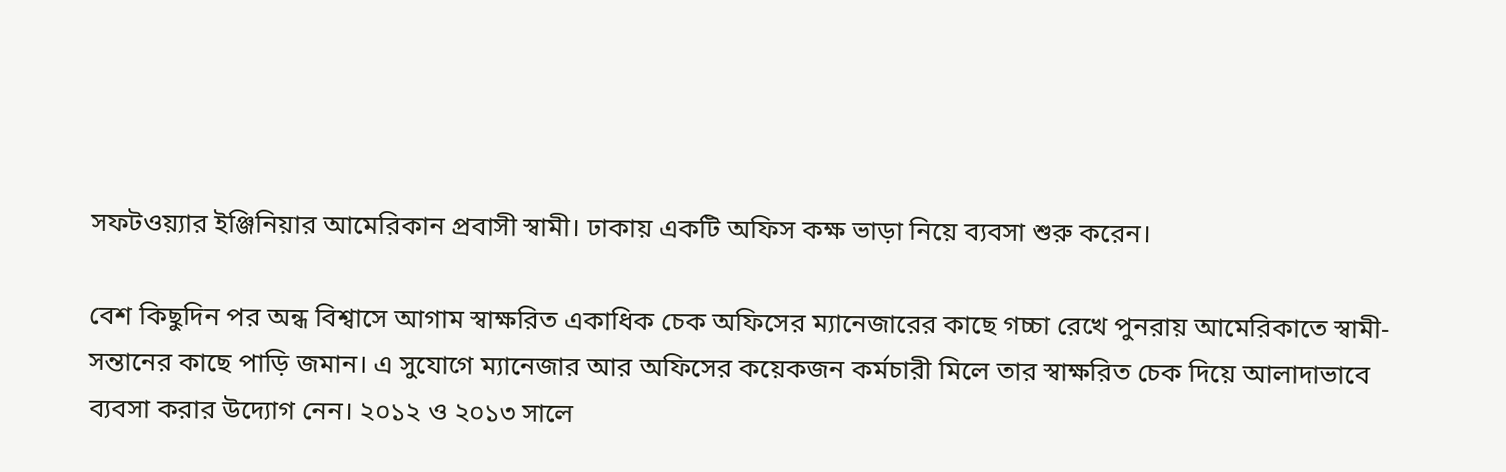সফটওয়্যার ইঞ্জিনিয়ার আমেরিকান প্রবাসী স্বামী। ঢাকায় একটি অফিস কক্ষ ভাড়া নিয়ে ব্যবসা শুরু করেন।

বেশ কিছুদিন পর অন্ধ বিশ্বাসে আগাম স্বাক্ষরিত একাধিক চেক অফিসের ম্যানেজারের কাছে গচ্চা রেখে পুনরায় আমেরিকাতে স্বামী-সন্তানের কাছে পাড়ি জমান। এ সুযোগে ম্যানেজার আর অফিসের কয়েকজন কর্মচারী মিলে তার স্বাক্ষরিত চেক দিয়ে আলাদাভাবে ব্যবসা করার উদ্যোগ নেন। ২০১২ ও ২০১৩ সালে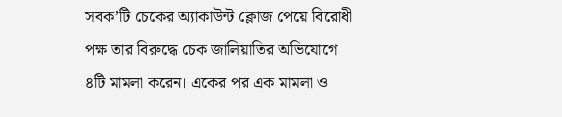সবক’টি চেকের অ্যাকাউন্ট ক্লোজ পেয়ে বিরোধী পক্ষ তার বিরুদ্ধে চেক জালিয়াতির অভিযোগে ৪টি মামলা করেন। একের পর এক মামলা ও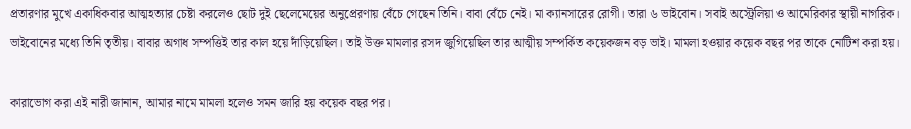প্রতারণার মুখে একাধিকবার আত্মহত্যার চেষ্টা করলেও ছোট দুই ছেলেমেয়ের অনুপ্রেরণায় বেঁচে গেছেন তিনি। বাবা বেঁচে নেই। মা ক্যানসারের রোগী। তারা ৬ ভাইবোন। সবাই অস্ট্রেলিয়া ও আমেরিকার স্থায়ী নাগরিক। ভাইবোনের মধ্যে তিনি তৃতীয়। বাবার অগাধ সম্পত্তিই তার কাল হয়ে দাঁড়িয়েছিল। তাই উক্ত মামলার রসদ জুগিয়েছিল তার আত্মীয় সম্পর্কিত কয়েকজন বড় ভাই। মামলা হওয়ার কয়েক বছর পর তাকে নোটিশ করা হয়।

কারাভোগ করা এই নারী জানান, আমার নামে মামলা হলেও সমন জারি হয় কয়েক বছর পর।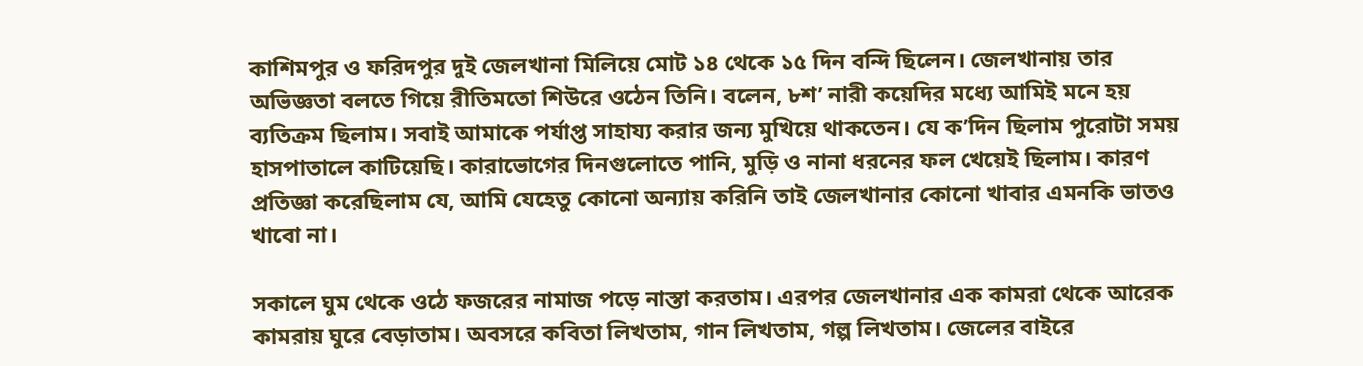কাশিমপুর ও ফরিদপুর দুই জেলখানা মিলিয়ে মোট ১৪ থেকে ১৫ দিন বন্দি ছিলেন। জেলখানায় তার অভিজ্ঞতা বলতে গিয়ে রীতিমতো শিউরে ওঠেন তিনি। বলেন, ৮শ’ নারী কয়েদির মধ্যে আমিই মনে হয় ব্যতিক্রম ছিলাম। সবাই আমাকে পর্যাপ্ত সাহায্য করার জন্য মুখিয়ে থাকতেন। যে ক’দিন ছিলাম পুরোটা সময় হাসপাতালে কাটিয়েছি। কারাভোগের দিনগুলোতে পানি, মুড়ি ও নানা ধরনের ফল খেয়েই ছিলাম। কারণ প্রতিজ্ঞা করেছিলাম যে, আমি যেহেতু কোনো অন্যায় করিনি তাই জেলখানার কোনো খাবার এমনকি ভাতও খাবো না।

সকালে ঘুম থেকে ওঠে ফজরের নামাজ পড়ে নাস্তা করতাম। এরপর জেলখানার এক কামরা থেকে আরেক কামরায় ঘুরে বেড়াতাম। অবসরে কবিতা লিখতাম, গান লিখতাম, গল্প লিখতাম। জেলের বাইরে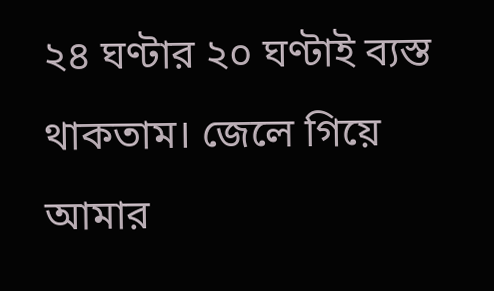২৪ ঘণ্টার ২০ ঘণ্টাই ব্যস্ত থাকতাম। জেলে গিয়ে আমার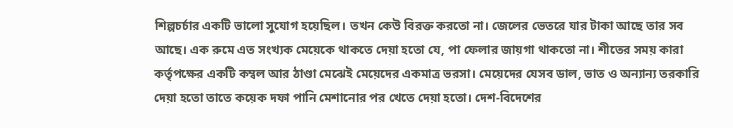শিল্পচর্চার একটি ভালো সুযোগ হয়েছিল। তখন কেউ বিরক্ত করতো না। জেলের ভেতরে যার টাকা আছে তার সব আছে। এক রুমে এত সংখ্যক মেয়েকে থাকতে দেয়া হতো যে, পা ফেলার জায়গা থাকতো না। শীতের সময় কারা কর্তৃপক্ষের একটি কম্বল আর ঠাণ্ডা মেঝেই মেয়েদের একমাত্র ভরসা। মেয়েদের যেসব ডাল, ভাত ও অন্যান্য তরকারি দেয়া হতো তাতে কয়েক দফা পানি মেশানোর পর খেতে দেয়া হতো। দেশ-বিদেশের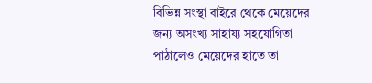বিভিন্ন সংস্থা বাইরে থেকে মেয়েদের জন্য অসংখ্য সাহায্য সহযোগিতা পাঠালেও মেয়েদের হাতে তা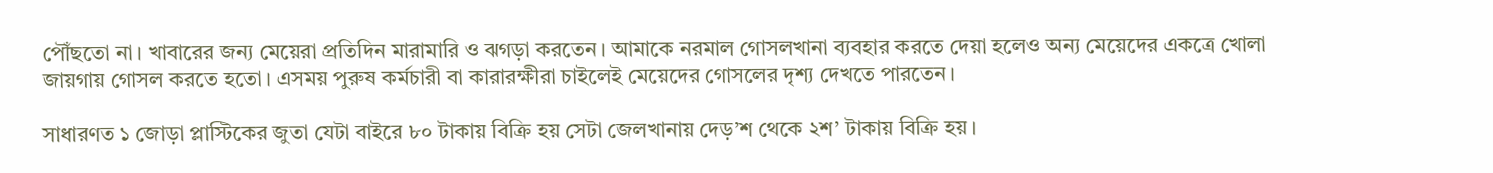পৌঁছতো না। খাবারের জন্য মেয়েরা প্রতিদিন মারামারি ও ঝগড়া করতেন। আমাকে নরমাল গোসলখানা ব্যবহার করতে দেয়া হলেও অন্য মেয়েদের একত্রে খোলা জায়গায় গোসল করতে হতো। এসময় পুরুষ কর্মচারী বা কারারক্ষীরা চাইলেই মেয়েদের গোসলের দৃশ্য দেখতে পারতেন।

সাধারণত ১ জোড়া প্লাস্টিকের জুতা যেটা বাইরে ৮০ টাকায় বিক্রি হয় সেটা জেলখানায় দেড়’শ থেকে ২শ’ টাকায় বিক্রি হয়।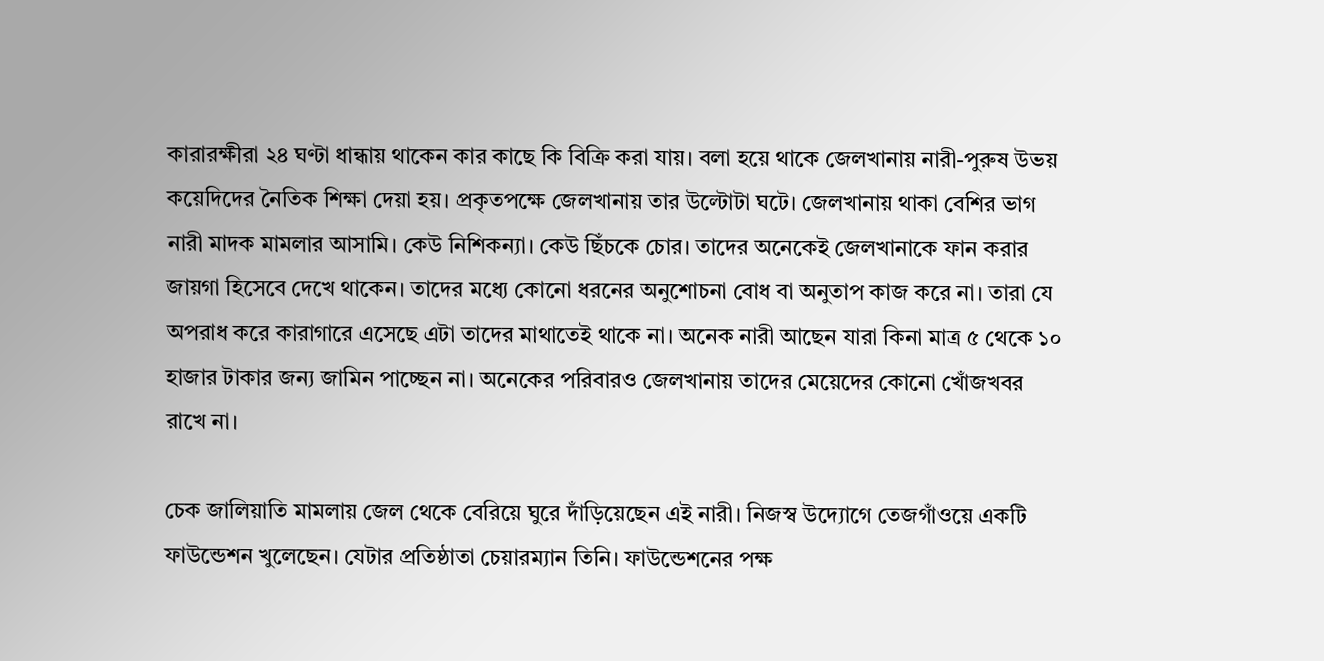কারারক্ষীরা ২৪ ঘণ্টা ধান্ধায় থাকেন কার কাছে কি বিক্রি করা যায়। বলা হয়ে থাকে জেলখানায় নারী-পুরুষ উভয় কয়েদিদের নৈতিক শিক্ষা দেয়া হয়। প্রকৃতপক্ষে জেলখানায় তার উল্টোটা ঘটে। জেলখানায় থাকা বেশির ভাগ নারী মাদক মামলার আসামি। কেউ নিশিকন্যা। কেউ ছিঁচকে চোর। তাদের অনেকেই জেলখানাকে ফান করার জায়গা হিসেবে দেখে থাকেন। তাদের মধ্যে কোনো ধরনের অনুশোচনা বোধ বা অনুতাপ কাজ করে না। তারা যে অপরাধ করে কারাগারে এসেছে এটা তাদের মাথাতেই থাকে না। অনেক নারী আছেন যারা কিনা মাত্র ৫ থেকে ১০ হাজার টাকার জন্য জামিন পাচ্ছেন না। অনেকের পরিবারও জেলখানায় তাদের মেয়েদের কোনো খোঁজখবর রাখে না।

চেক জালিয়াতি মামলায় জেল থেকে বেরিয়ে ঘুরে দাঁড়িয়েছেন এই নারী। নিজস্ব উদ্যোগে তেজগাঁওয়ে একটি ফাউন্ডেশন খুলেছেন। যেটার প্রতিষ্ঠাতা চেয়ারম্যান তিনি। ফাউন্ডেশনের পক্ষ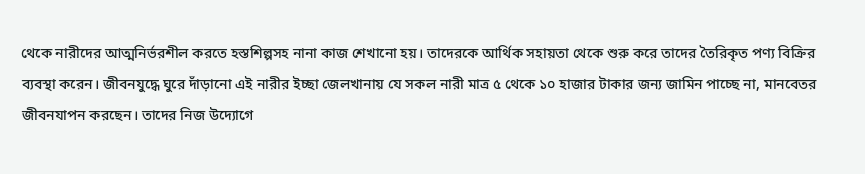থেকে নারীদের আত্মনির্ভরশীল করতে হস্তশিল্পসহ নানা কাজ শেখানো হয়। তাদেরকে আর্থিক সহায়তা থেকে শুরু করে তাদের তৈরিকৃত পণ্য বিক্রির ব্যবস্থা করেন। জীবনযুদ্ধে ঘুরে দাঁড়ানো এই নারীর ইচ্ছা জেলখানায় যে সকল নারী মাত্র ৫ থেকে ১০ হাজার টাকার জন্য জামিন পাচ্ছে না, মানবেতর জীবনযাপন করছেন। তাদের নিজ উদ্যোগে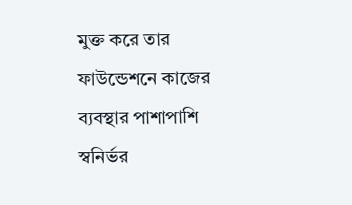মুক্ত করে তার ফাউন্ডেশনে কাজের ব্যবস্থার পাশাপাশি স্বনির্ভর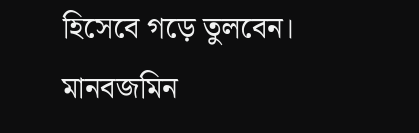হিসেবে গড়ে তুলবেন। মানবজমিন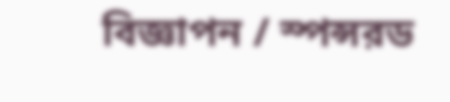বিজ্ঞাপন / স্পন্সরড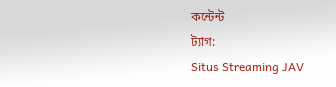কন্টেন্ট
ট্যাগ:
Situs Streaming JAV